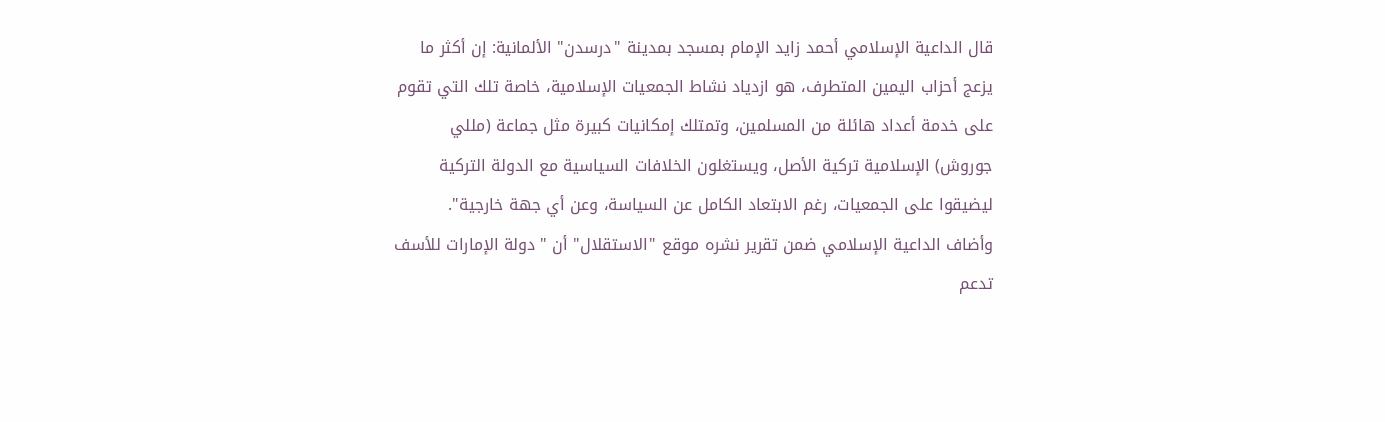قال الداعية الإسلامي أحمد زايد الإمام بمسجد بمدينة "درسدن" الألمانية: إن أكثر ما يزعج أحزاب اليمين المتطرف، هو ازدياد نشاط الجمعيات الإسلامية، خاصة تلك التي تقوم على خدمة أعداد هائلة من المسلمين، وتمتلك إمكانيات كبيرة مثل جماعة (مللي جوروش) الإسلامية تركية الأصل، ويستغلون الخلافات السياسية مع الدولة التركية ليضيقوا على الجمعيات، رغم الابتعاد الكامل عن السياسة، وعن أي جهة خارجية".
وأضاف الداعية الإسلامي ضمن تقرير نشره موقع "الاستقلال" أن "دولة الإمارات للأسف تدعم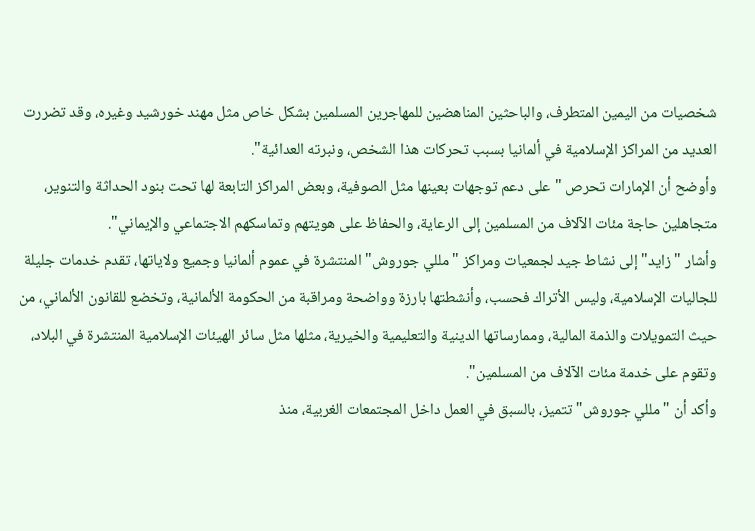شخصيات من اليمين المتطرف، والباحثين المناهضين للمهاجرين المسلمين بشكل خاص مثل مهند خورشيد وغيره، وقد تضررت العديد من المراكز الإسلامية في ألمانيا بسبب تحركات هذا الشخص، ونبرته العدائية".
وأوضح أن الإمارات تحرص "على دعم توجهات بعينها مثل الصوفية، وبعض المراكز التابعة لها تحت بنود الحداثة والتنوير، متجاهلين حاجة مئات الآلاف من المسلمين إلى الرعاية، والحفاظ على هويتهم وتماسكهم الاجتماعي والإيماني".
وأشار "زايد" إلى نشاط جيد لجمعيات ومراكز "مللي جوروش" المنتشرة في عموم ألمانيا وجميع ولاياتها، تقدم خدمات جليلة للجاليات الإسلامية، وليس الأتراك فحسب، وأنشطتها بارزة وواضحة ومراقبة من الحكومة الألمانية، وتخضع للقانون الألماني، من حيث التمويلات والذمة المالية، وممارساتها الدينية والتعليمية والخيرية، مثلها مثل سائر الهيئات الإسلامية المنتشرة في البلاد، وتقوم على خدمة مئات الآلاف من المسلمين".
وأكد أن "مللي جوروش" تتميز، بالسبق في العمل داخل المجتمعات الغربية، منذ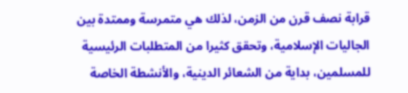قرابة نصف قرن من الزمن، لذلك هي متمرسة وممتدة بين الجاليات الإسلامية، وتحقق كثيرا من المتطلبات الرئيسية للمسلمين، بداية من الشعائر الدينية، والأنشطة الخاصة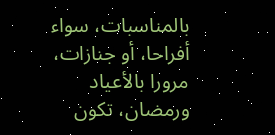بالمناسبات، سواء أفراحا، أو جنازات، مرورا بالأعياد ورمضان، تكون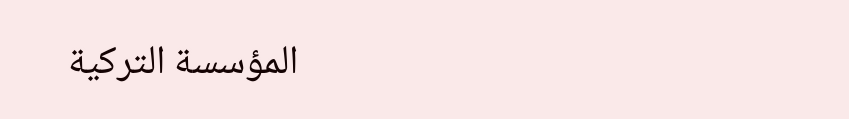المؤسسة التركية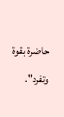حاضرة بقوة وتفرد".